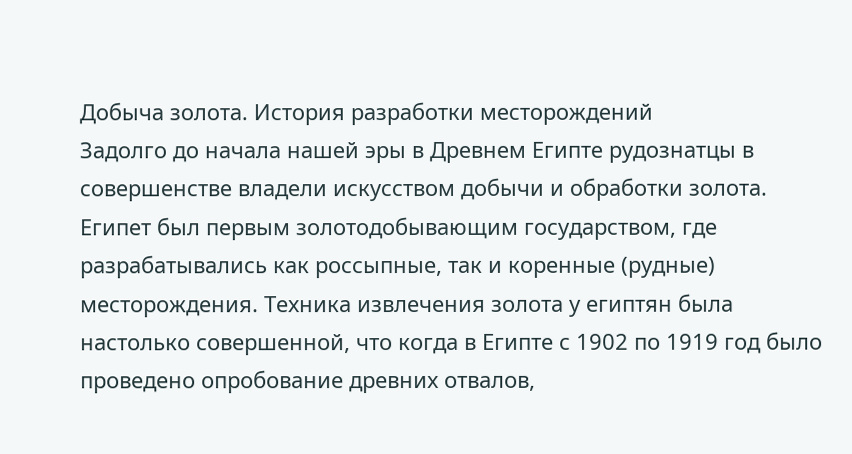Добыча золота. История разработки месторождений
Задолго до начала нашей эры в Древнем Египте рудознатцы в совершенстве владели искусством добычи и обработки золота. Египет был первым золотодобывающим государством, где разрабатывались как россыпные, так и коренные (рудные) месторождения. Техника извлечения золота у египтян была настолько совершенной, что когда в Египте с 1902 по 1919 год было проведено опробование древних отвалов,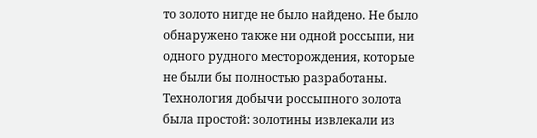то золото нигде не было найдено. Не было обнаружено также ни одной россыпи, ни одного рудного месторождения, которые не были бы полностью разработаны.
Технология добычи россыпного золота была простой: золотины извлекали из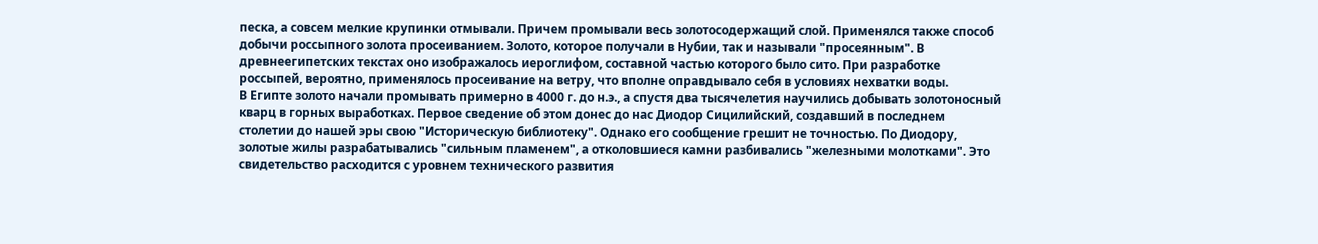песка, а совсем мелкие крупинки отмывали. Причем промывали весь золотосодержащий слой. Применялся также способ добычи россыпного золота просеиванием. Золото, которое получали в Нубии, так и называли "просеянным". В древнеегипетских текстах оно изображалось иероглифом, составной частью которого было сито. При разработке россыпей, вероятно, применялось просеивание на ветру, что вполне оправдывало себя в условиях нехватки воды.
В Египте золото начали промывать примерно в 4000 г. до н.э., а спустя два тысячелетия научились добывать золотоносный кварц в горных выработках. Первое сведение об этом донес до нас Диодор Сицилийский, создавший в последнем столетии до нашей эры свою "Историческую библиотеку". Однако его сообщение грешит не точностью. По Диодору, золотые жилы разрабатывались "сильным пламенем", а отколовшиеся камни разбивались "железными молотками". Это свидетельство расходится с уровнем технического развития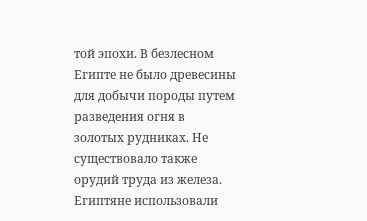той эпохи. В безлесном Египте не было древесины для добычи породы путем разведения огня в золотых рудниках. Не существовало также орудий труда из железа. Египтяне использовали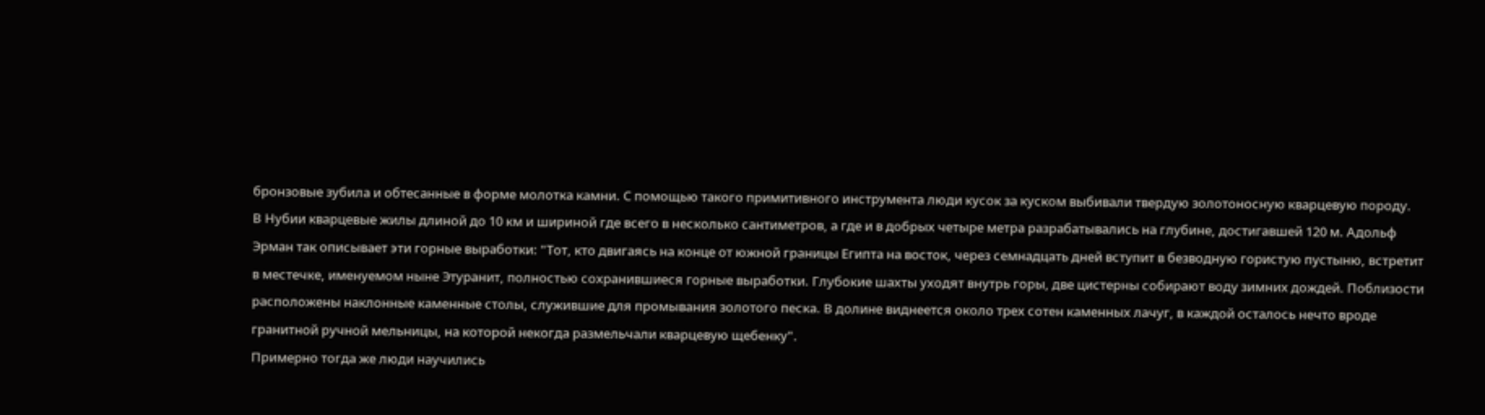бронзовые зубила и обтесанные в форме молотка камни. С помощью такого примитивного инструмента люди кусок за куском выбивали твердую золотоносную кварцевую породу.
В Нубии кварцевые жилы длиной до 10 км и шириной где всего в несколько сантиметров, а где и в добрых четыре метра разрабатывались на глубине, достигавшей 120 м. Адольф Эрман так описывает эти горные выработки: "Тот, кто двигаясь на конце от южной границы Египта на восток, через семнадцать дней вступит в безводную гористую пустыню, встретит в местечке, именуемом ныне Этуранит, полностью сохранившиеся горные выработки. Глубокие шахты уходят внутрь горы, две цистерны собирают воду зимних дождей. Поблизости расположены наклонные каменные столы, служившие для промывания золотого песка. В долине виднеется около трех сотен каменных лачуг, в каждой осталось нечто вроде гранитной ручной мельницы, на которой некогда размельчали кварцевую щебенку".
Примерно тогда же люди научились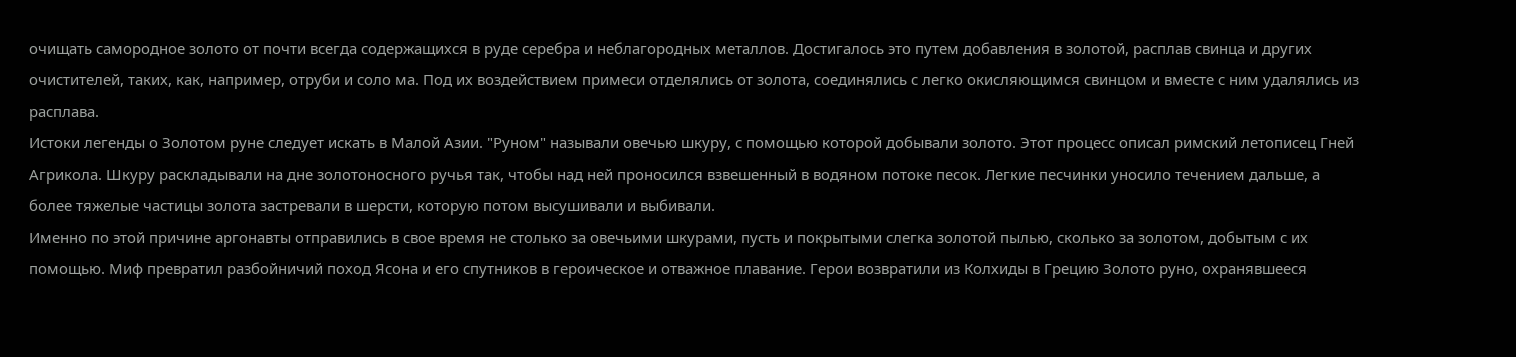очищать самородное золото от почти всегда содержащихся в руде серебра и неблагородных металлов. Достигалось это путем добавления в золотой, расплав свинца и других очистителей, таких, как, например, отруби и соло ма. Под их воздействием примеси отделялись от золота, соединялись с легко окисляющимся свинцом и вместе с ним удалялись из расплава.
Истоки легенды о Золотом руне следует искать в Малой Азии. "Руном" называли овечью шкуру, с помощью которой добывали золото. Этот процесс описал римский летописец Гней Агрикола. Шкуру раскладывали на дне золотоносного ручья так, чтобы над ней проносился взвешенный в водяном потоке песок. Легкие песчинки уносило течением дальше, а более тяжелые частицы золота застревали в шерсти, которую потом высушивали и выбивали.
Именно по этой причине аргонавты отправились в свое время не столько за овечьими шкурами, пусть и покрытыми слегка золотой пылью, сколько за золотом, добытым с их помощью. Миф превратил разбойничий поход Ясона и его спутников в героическое и отважное плавание. Герои возвратили из Колхиды в Грецию Золото руно, охранявшееся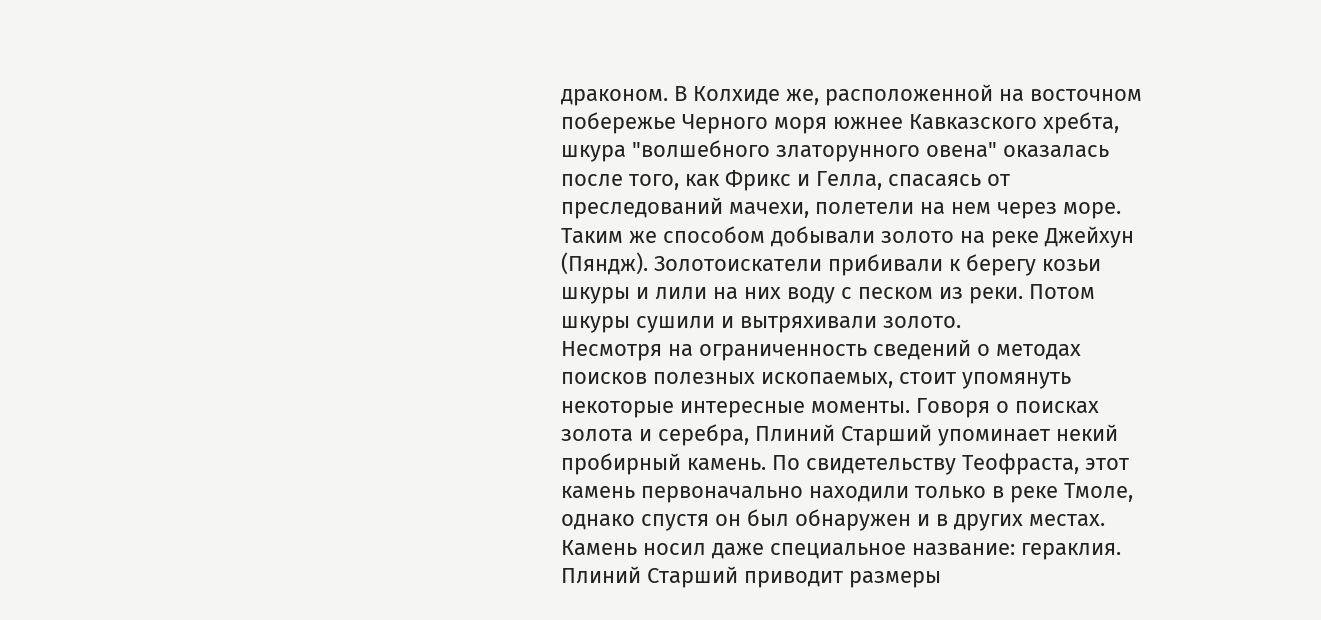драконом. В Колхиде же, расположенной на восточном побережье Черного моря южнее Кавказского хребта, шкура "волшебного златорунного овена" оказалась после того, как Фрикс и Гелла, спасаясь от преследований мачехи, полетели на нем через море.
Таким же способом добывали золото на реке Джейхун (Пяндж). Золотоискатели прибивали к берегу козьи шкуры и лили на них воду с песком из реки. Потом шкуры сушили и вытряхивали золото.
Несмотря на ограниченность сведений о методах поисков полезных ископаемых, стоит упомянуть некоторые интересные моменты. Говоря о поисках золота и серебра, Плиний Старший упоминает некий пробирный камень. По свидетельству Теофраста, этот камень первоначально находили только в реке Тмоле, однако спустя он был обнаружен и в других местах. Камень носил даже специальное название: гераклия. Плиний Старший приводит размеры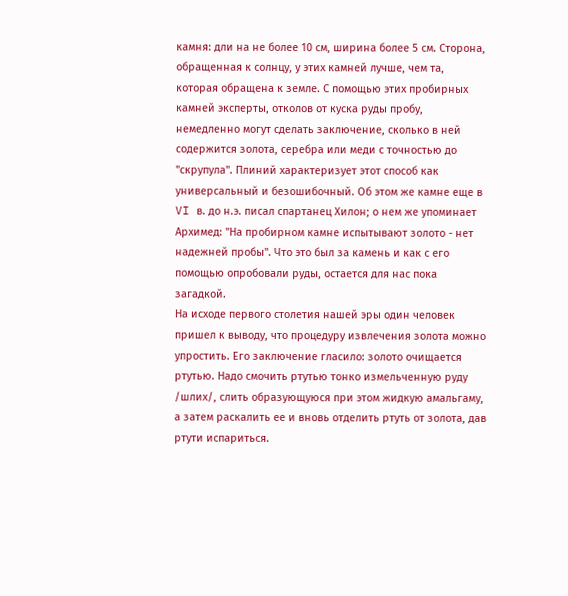камня: дли на не более 10 см, ширина более 5 см. Сторона, обращенная к солнцу, у этих камней лучше, чем та, которая обращена к земле. С помощью этих пробирных камней эксперты, отколов от куска руды пробу, немедленно могут сделать заключение, сколько в ней содержится золота, серебра или меди с точностью до "скрупула". Плиний характеризует этот способ как универсальный и безошибочный. Об этом же камне еще в VI в. до н.э. писал спартанец Хилон; о нем же упоминает Архимед: "На пробирном камне испытывают золото - нет надежней пробы". Что это был за камень и как с его помощью опробовали руды, остается для нас пока загадкой.
На исходе первого столетия нашей эры один человек пришел к выводу, что процедуру извлечения золота можно упростить. Его заключение гласило: золото очищается ртутью. Надо смочить ртутью тонко измельченную руду /шлих/, слить образующуюся при этом жидкую амальгаму, а затем раскалить ее и вновь отделить ртуть от золота, дав ртути испариться.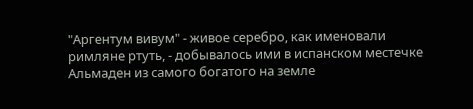"Аргентум вивум" - живое серебро, как именовали римляне ртуть, - добывалось ими в испанском местечке Альмаден из самого богатого на земле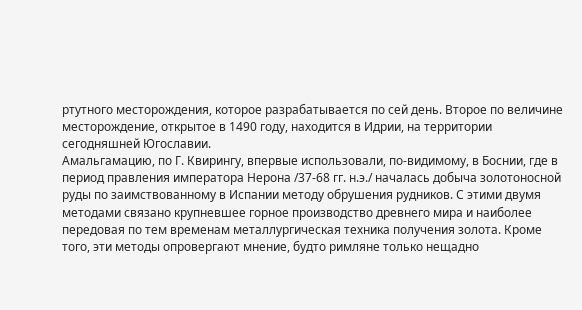ртутного месторождения, которое разрабатывается по сей день. Второе по величине месторождение, открытое в 1490 году, находится в Идрии, на территории сегодняшней Югославии.
Амальгамацию, по Г. Квирингу, впервые использовали, по-видимому, в Боснии, где в период правления императора Нерона /37-68 гг. н.э./ началась добыча золотоносной руды по заимствованному в Испании методу обрушения рудников. С этими двумя методами связано крупневшее горное производство древнего мира и наиболее передовая по тем временам металлургическая техника получения золота. Кроме того, эти методы опровергают мнение, будто римляне только нещадно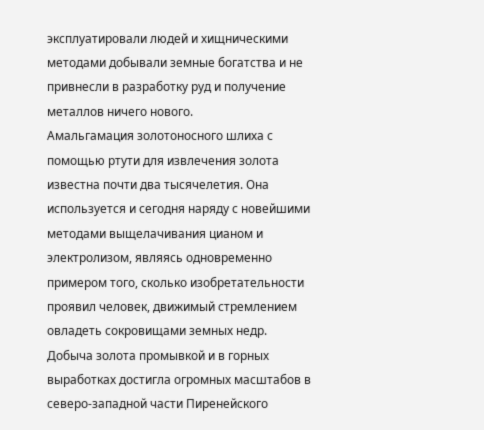эксплуатировали людей и хищническими методами добывали земные богатства и не привнесли в разработку руд и получение металлов ничего нового.
Амальгамация золотоносного шлиха с помощью ртути для извлечения золота известна почти два тысячелетия. Она используется и сегодня наряду с новейшими методами выщелачивания цианом и электролизом, являясь одновременно примером того, сколько изобретательности проявил человек, движимый стремлением овладеть сокровищами земных недр.
Добыча золота промывкой и в горных выработках достигла огромных масштабов в северо-западной части Пиренейского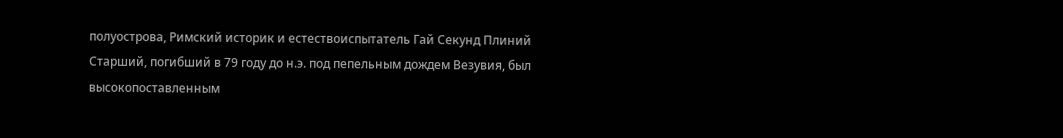полуострова, Римский историк и естествоиспытатель Гай Секунд Плиний Старший, погибший в 79 году до н.э. под пепельным дождем Везувия, был высокопоставленным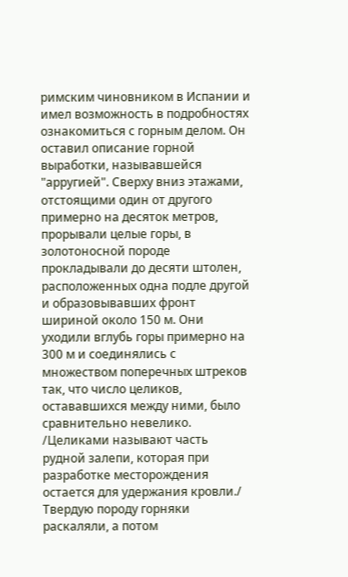римским чиновником в Испании и имел возможность в подробностях ознакомиться с горным делом. Он оставил описание горной выработки, называвшейся "арругией". Сверху вниз этажами, отстоящими один от другого примерно на десяток метров, прорывали целые горы, в золотоносной породе прокладывали до десяти штолен, расположенных одна подле другой и образовывавших фронт шириной около 150 м. Они уходили вглубь горы примерно на 300 м и соединялись с множеством поперечных штреков так, что число целиков, остававшихся между ними, было сравнительно невелико. /Целиками называют часть рудной залепи, которая при разработке месторождения остается для удержания кровли./ Твердую породу горняки раскаляли, а потом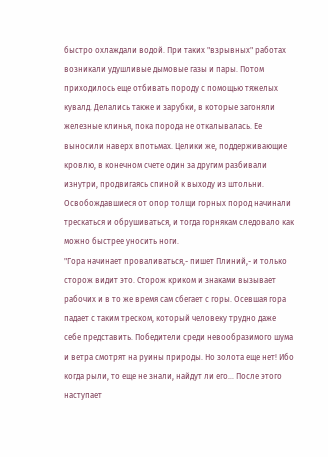быстро охлаждали водой. При таких "взрывных" работах возникали удушливые дымовые газы и пары. Потом приходилось еще отбивать породу с помощью тяжелых кувалд. Делались также и зарубки, в которые загоняли железные клинья, пока порода не откалывалась. Ее выносили наверх впотьмах. Целики же, поддерживающие кровлю, в конечном счете один за другим разбивали изнутри, продвигаясь спиной к выходу из штольни. Освобождавшиеся от опор толщи горных пород начинали трескаться и обрушиваться, и тогда горнякам следовало как можно быстрее уносить ноги.
"Гора начинает проваливаться,- пишет Плиний,- и только сторож видит это. Сторож криком и знаками вызывает рабочих и в то же время сам сбегает с горы. Осевшая гора падает с таким треском, который человеку трудно даже себе представить. Победители среди невообразимого шума и ветра смотрят на руины природы. Но золота еще нет! Ибо когда рыли, то еще не знали, найдут ли его… После этого наступает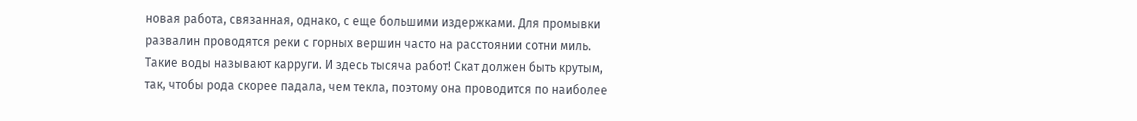новая работа, связанная, однако, с еще большими издержками. Для промывки развалин проводятся реки с горных вершин часто на расстоянии сотни миль. Такие воды называют карруги. И здесь тысяча работ! Скат должен быть крутым, так, чтобы рода скорее падала, чем текла, поэтому она проводится по наиболее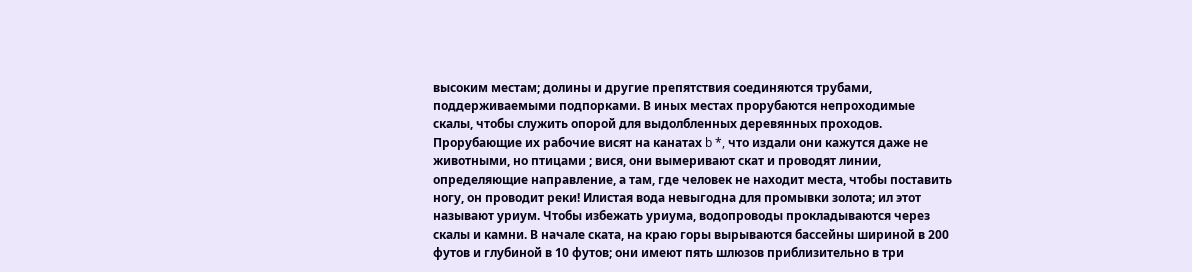высоким местам; долины и другие препятствия соединяются трубами, поддерживаемыми подпорками. В иных местах прорубаются непроходимые скалы, чтобы служить опорой для выдолбленных деревянных проходов. Прорубающие их рабочие висят на канатах b *, что издали они кажутся даже не животными, но птицами ; вися, они вымеривают скат и проводят линии, определяющие направление, а там, где человек не находит места, чтобы поставить ногу, он проводит реки! Илистая вода невыгодна для промывки золота; ил этот называют уриум. Чтобы избежать уриума, водопроводы прокладываются через скалы и камни. В начале ската, на краю горы вырываются бассейны шириной в 200 футов и глубиной в 10 футов; они имеют пять шлюзов приблизительно в три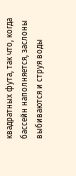квадратных фута, так что, когда бассейн наполняется, заслоны выбиваются и струя воды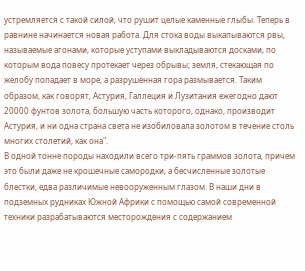устремляется с такой силой, что рушит целые каменные глыбы. Теперь в равнине начинается новая работа. Для стока воды выкапываются рвы, называемые агонами, которые уступами выкладываются досками, по которым вода повесу протекает через обрывы; земля, стекающая по желобу попадает в море, а разрушенная гора размывается. Таким образом, как говорят, Астурия, Галлеция и Лузитания ежегодно дают 20000 фунтов золота, большую часть которого, однако, производит Астурия, и ни одна страна света не изобиловала золотом в течение столь многих столетий, как она".
В одной тонне породы находили всего три-пять граммов золота, причем это были даже не крошечные самородки, а бесчисленные золотые блестки, едва различимые невооруженным глазом. В наши дни в подземных рудниках Южной Африки с помощью самой современной техники разрабатываются месторождения с содержанием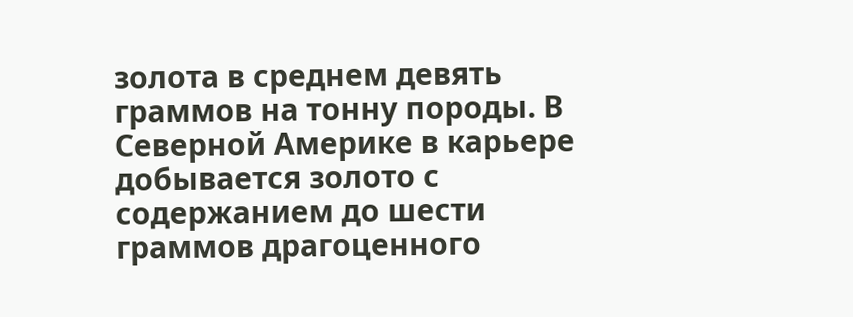золота в среднем девять граммов на тонну породы. В Северной Америке в карьере добывается золото с содержанием до шести граммов драгоценного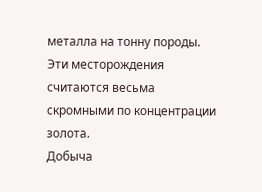металла на тонну породы. Эти месторождения считаются весьма скромными по концентрации золота.
Добыча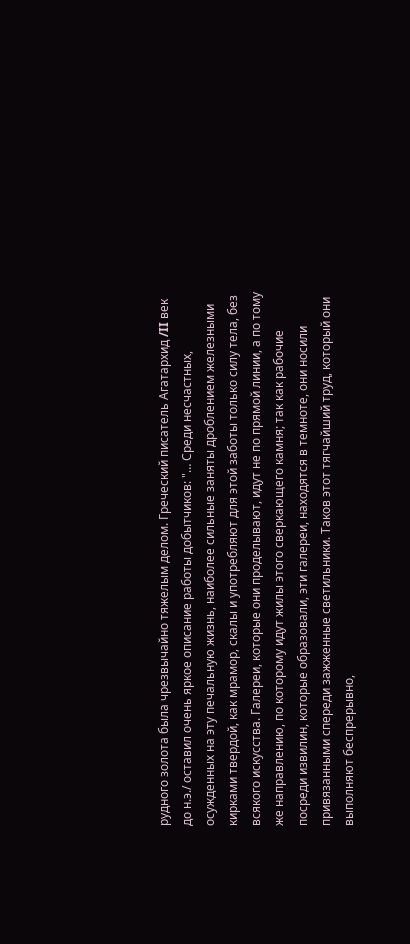рудного золота была чрезвычайно тяжелым делом. Греческий писатель Агатархид /II век до н.э./ оставил очень яркое описание работы добытчиков: "… Среди несчастных, осужденных на эту печальную жизнь, наиболее сильные заняты дроблением железными кирками твердой, как мрамор, скалы и употребляют для этой заботы только силу тела, без всякого искусства. Галереи, которые они проделывают, идут не по прямой линии, а по тому же направлению, по которому идут жилы этого сверкающего камня; так как рабочие посреди извилин, которые образовали, эти галереи, находятся в темноте, они носили привязанными спереди зажженные светильники. Таков этот тягчайший труд, который они выполняют беспрерывно,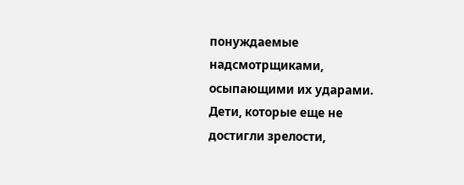понуждаемые надсмотрщиками, осыпающими их ударами. Дети, которые еще не достигли зрелости,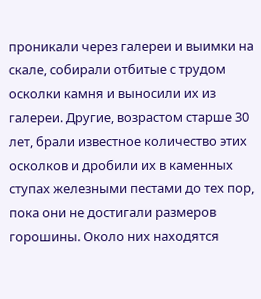проникали через галереи и выимки на скале, собирали отбитые с трудом осколки камня и выносили их из галереи. Другие, возрастом старше 30 лет, брали известное количество этих осколков и дробили их в каменных ступах железными пестами до тех пор, пока они не достигали размеров горошины. Около них находятся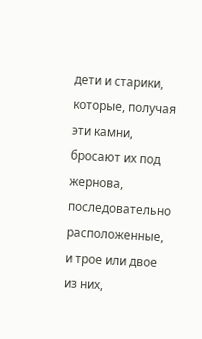дети и старики, которые, получая эти камни, бросают их под жернова, последовательно расположенные, и трое или двое из них,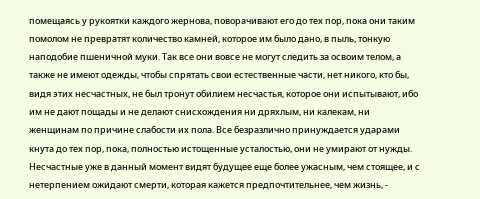помещаясь у рукоятки каждого жернова, поворачивают его до тех пор, пока они таким помолом не превратят количество камней, которое им было дано, в пыль, тонкую наподобие пшеничной муки. Так все они вовсе не могут следить за освоим телом, а также не имеют одежды, чтобы спрятать свои естественные части, нет никого, кто бы, видя этих несчастных, не был тронут обилием несчастья, которое они испытывают, ибо им не дают пощады и не делают снисхождения ни дряхлым, ни калекам, ни женщинам по причине слабости их пола. Все безразлично принуждается ударами кнута до тех пор, пока, полностью истощенные усталостью, они не умирают от нужды. Несчастные уже в данный момент видят будущее еще более ужасным, чем стоящее, и с нетерпением ожидают смерти, которая кажется предпочтительнее, чем жизнь, -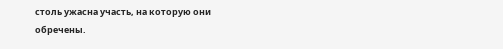столь ужасна участь, на которую они обречены.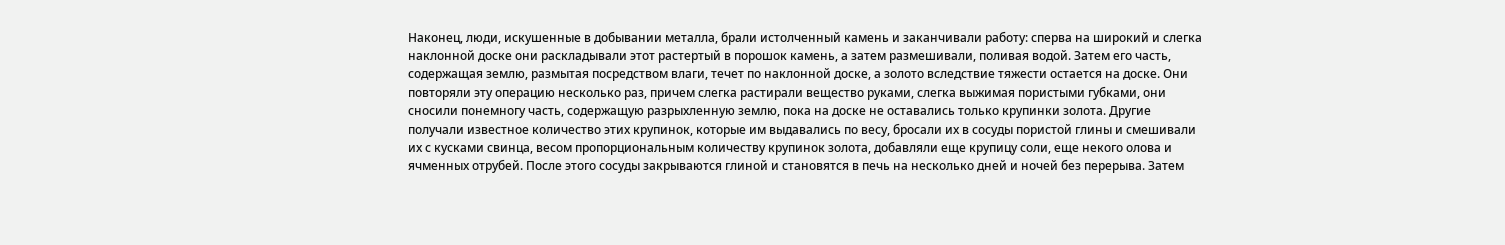Наконец, люди, искушенные в добывании металла, брали истолченный камень и заканчивали работу: сперва на широкий и слегка наклонной доске они раскладывали этот растертый в порошок камень, а затем размешивали, поливая водой. Затем его часть, содержащая землю, размытая посредством влаги, течет по наклонной доске, а золото вследствие тяжести остается на доске. Они повторяли эту операцию несколько раз, причем слегка растирали вещество руками, слегка выжимая пористыми губками, они сносили понемногу часть, содержащую разрыхленную землю, пока на доске не оставались только крупинки золота. Другие получали известное количество этих крупинок, которые им выдавались по весу, бросали их в сосуды пористой глины и смешивали их с кусками свинца, весом пропорциональным количеству крупинок золота, добавляли еще крупицу соли, еще некого олова и ячменных отрубей. После этого сосуды закрываются глиной и становятся в печь на несколько дней и ночей без перерыва. Затем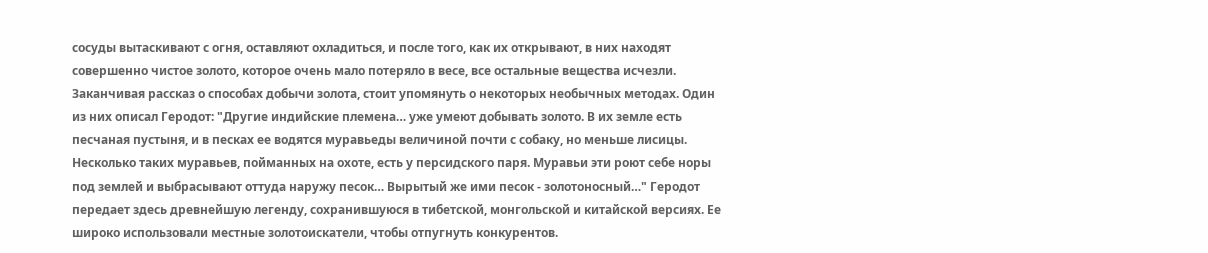сосуды вытаскивают с огня, оставляют охладиться, и после того, как их открывают, в них находят совершенно чистое золото, которое очень мало потеряло в весе, все остальные вещества исчезли.
Заканчивая рассказ о способах добычи золота, стоит упомянуть о некоторых необычных методах. Один из них описал Геродот: "Другие индийские племена… уже умеют добывать золото. В их земле есть песчаная пустыня, и в песках ее водятся муравьеды величиной почти с собаку, но меньше лисицы. Несколько таких муравьев, пойманных на охоте, есть у персидского паря. Муравьи эти роют себе норы под землей и выбрасывают оттуда наружу песок… Вырытый же ими песок - золотоносный…" Геродот передает здесь древнейшую легенду, сохранившуюся в тибетской, монгольской и китайской версиях. Ее широко использовали местные золотоискатели, чтобы отпугнуть конкурентов.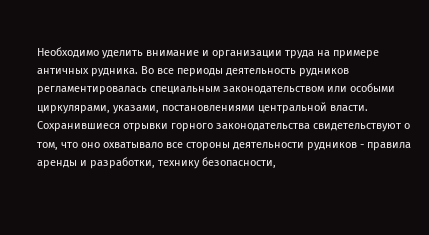Необходимо уделить внимание и организации труда на примере античных рудника. Во все периоды деятельность рудников регламентировалась специальным законодательством или особыми циркулярами, указами, постановлениями центральной власти. Сохранившиеся отрывки горного законодательства свидетельствуют о том, что оно охватывало все стороны деятельности рудников - правила аренды и разработки, технику безопасности,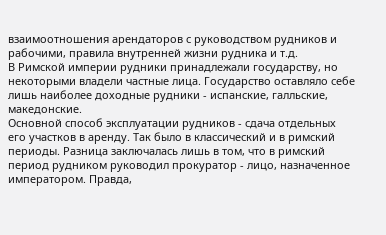взаимоотношения арендаторов с руководством рудников и рабочими, правила внутренней жизни рудника и т.д.
В Римской империи рудники принадлежали государству, но некоторыми владели частные лица. Государство оставляло себе лишь наиболее доходные рудники - испанские, галльские, македонские.
Основной способ эксплуатации рудников - сдача отдельных его участков в аренду. Так было в классический и в римский периоды. Разница заключалась лишь в том, что в римский период рудником руководил прокуратор - лицо, назначенное императором. Правда,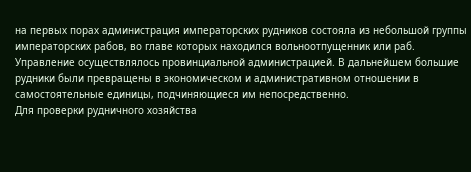на первых порах администрация императорских рудников состояла из небольшой группы императорских рабов, во главе которых находился вольноотпущенник или раб. Управление осуществлялось провинциальной администрацией. В дальнейшем большие рудники были превращены в экономическом и административном отношении в самостоятельные единицы, подчиняющиеся им непосредственно.
Для проверки рудничного хозяйства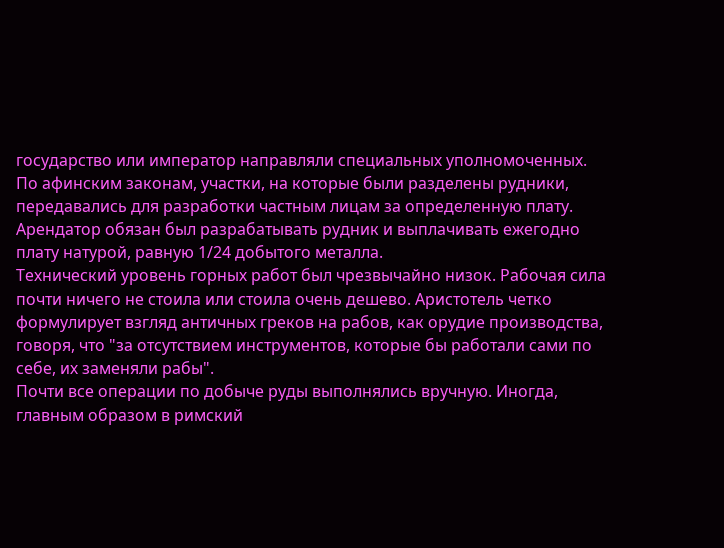государство или император направляли специальных уполномоченных.
По афинским законам, участки, на которые были разделены рудники, передавались для разработки частным лицам за определенную плату. Арендатор обязан был разрабатывать рудник и выплачивать ежегодно плату натурой, равную 1/24 добытого металла.
Технический уровень горных работ был чрезвычайно низок. Рабочая сила почти ничего не стоила или стоила очень дешево. Аристотель четко формулирует взгляд античных греков на рабов, как орудие производства, говоря, что "за отсутствием инструментов, которые бы работали сами по себе, их заменяли рабы".
Почти все операции по добыче руды выполнялись вручную. Иногда, главным образом в римский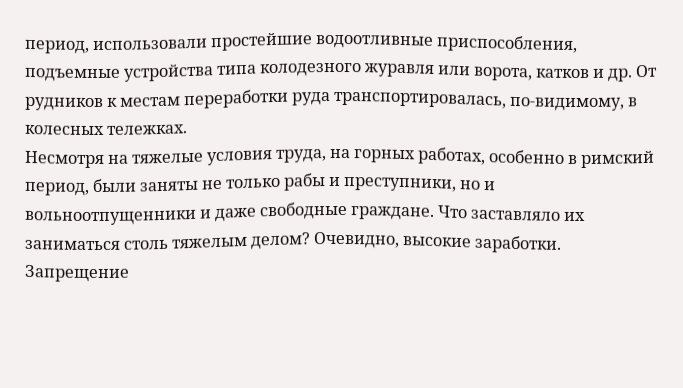период, использовали простейшие водоотливные приспособления, подъемные устройства типа колодезного журавля или ворота, катков и др. От рудников к местам переработки руда транспортировалась, по-видимому, в колесных тележках.
Несмотря на тяжелые условия труда, на горных работах, особенно в римский период, были заняты не только рабы и преступники, но и вольноотпущенники и даже свободные граждане. Что заставляло их заниматься столь тяжелым делом? Очевидно, высокие заработки. Запрещение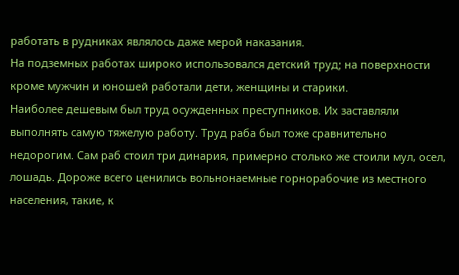работать в рудниках являлось даже мерой наказания.
На подземных работах широко использовался детский труд; на поверхности кроме мужчин и юношей работали дети, женщины и старики.
Наиболее дешевым был труд осужденных преступников. Их заставляли выполнять самую тяжелую работу. Труд раба был тоже сравнительно недорогим. Сам раб стоил три динария, примерно столько же стоили мул, осел, лошадь. Дороже всего ценились вольнонаемные горнорабочие из местного населения, такие, к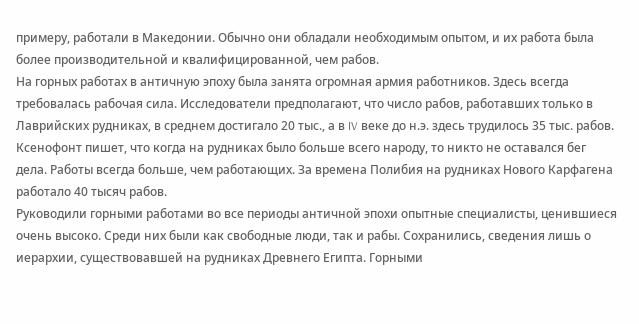примеру, работали в Македонии. Обычно они обладали необходимым опытом, и их работа была более производительной и квалифицированной, чем рабов.
На горных работах в античную эпоху была занята огромная армия работников. Здесь всегда требовалась рабочая сила. Исследователи предполагают, что число рабов, работавших только в Лаврийских рудниках, в среднем достигало 20 тыс., а в IV веке до н.э. здесь трудилось 35 тыс. рабов. Ксенофонт пишет, что когда на рудниках было больше всего народу, то никто не оставался бег дела. Работы всегда больше, чем работающих. За времена Полибия на рудниках Нового Карфагена работало 40 тысяч рабов.
Руководили горными работами во все периоды античной эпохи опытные специалисты, ценившиеся очень высоко. Среди них были как свободные люди, так и рабы. Сохранились, сведения лишь о иерархии, существовавшей на рудниках Древнего Египта. Горными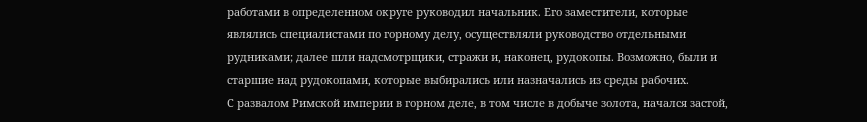работами в определенном округе руководил начальник. Его заместители, которые являлись специалистами по горному делу, осуществляли руководство отдельными рудниками; далее шли надсмотрщики, стражи и, наконец, рудокопы. Возможно, были и старшие над рудокопами, которые выбирались или назначались из среды рабочих.
С развалом Римской империи в горном деле, в том числе в добыче золота, начался застой,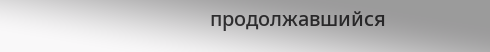продолжавшийся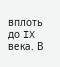вплоть до IX века. В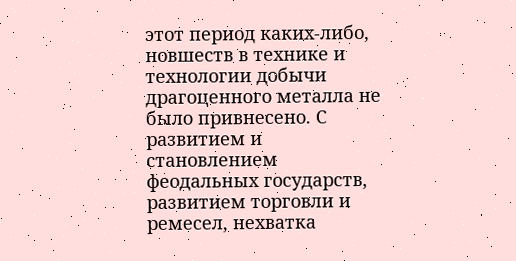этот период каких-либо, новшеств в технике и технологии добычи драгоценного металла не было привнесено. С развитием и становлением феодальных государств, развитием торговли и ремесел, нехватка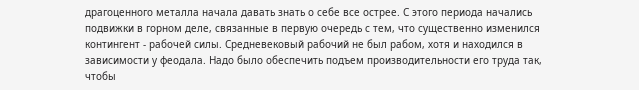драгоценного металла начала давать знать о себе все острее. С этого периода начались подвижки в горном деле, связанные в первую очередь с тем, что существенно изменился контингент - рабочей силы. Средневековый рабочий не был рабом, хотя и находился в зависимости у феодала. Надо было обеспечить подъем производительности его труда так, чтобы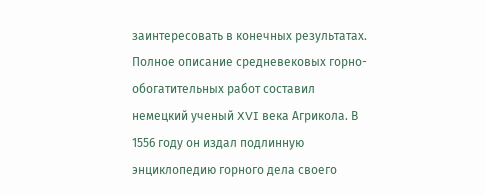заинтересовать в конечных результатах.
Полное описание средневековых горно-обогатительных работ составил немецкий ученый XVI века Агрикола. В 1556 году он издал подлинную энциклопедию горного дела своего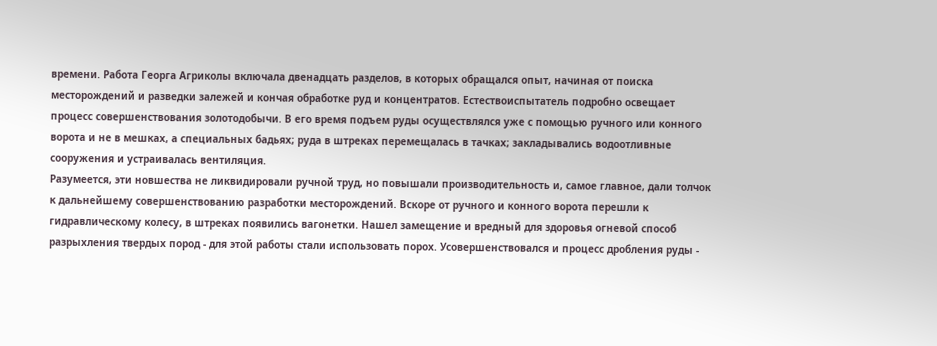времени. Работа Георга Агриколы включала двенадцать разделов, в которых обращался опыт, начиная от поиска месторождений и разведки залежей и кончая обработке руд и концентратов. Естествоиспытатель подробно освещает процесс совершенствования золотодобычи. В его время подъем руды осуществлялся уже с помощью ручного или конного ворота и не в мешках, а специальных бадьях; руда в штреках перемещалась в тачках; закладывались водоотливные сооружения и устраивалась вентиляция.
Разумеется, эти новшества не ликвидировали ручной труд, но повышали производительность и, самое главное, дали толчок к дальнейшему совершенствованию разработки месторождений. Вскоре от ручного и конного ворота перешли к гидравлическому колесу, в штреках появились вагонетки. Нашел замещение и вредный для здоровья огневой способ разрыхления твердых пород - для этой работы стали использовать порох. Усовершенствовался и процесс дробления руды -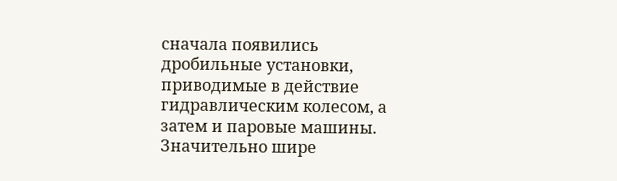сначала появились дробильные установки, приводимые в действие гидравлическим колесом, а затем и паровые машины. Значительно шире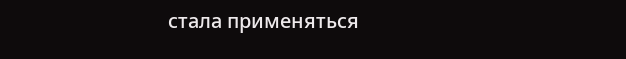стала применяться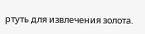ртуть для извлечения золота.